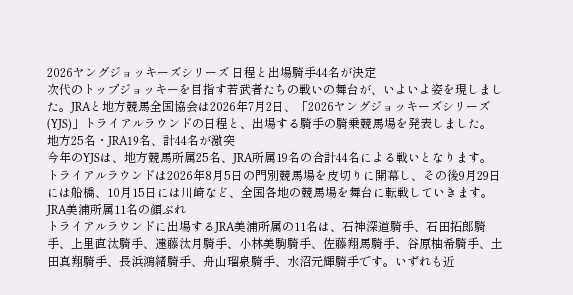2026ヤングジョッキーズシリーズ 日程と出場騎手44名が決定
次代のトップジョッキーを目指す若武者たちの戦いの舞台が、いよいよ姿を現しました。JRAと地方競馬全国協会は2026年7月2日、「2026ヤングジョッキーズシリーズ(YJS)」トライアルラウンドの日程と、出場する騎手の騎乗競馬場を発表しました。
地方25名・JRA19名、計44名が激突
今年のYJSは、地方競馬所属25名、JRA所属19名の合計44名による戦いとなります。トライアルラウンドは2026年8月5日の門別競馬場を皮切りに開幕し、その後9月29日には船橋、10月15日には川崎など、全国各地の競馬場を舞台に転戦していきます。
JRA美浦所属11名の顔ぶれ
トライアルラウンドに出場するJRA美浦所属の11名は、石神深道騎手、石田拓郎騎手、上里直汰騎手、遠藤汰月騎手、小林美駒騎手、佐藤翔馬騎手、谷原柚希騎手、土田真翔騎手、長浜鴻緒騎手、舟山瑠泉騎手、水沼元輝騎手です。いずれも近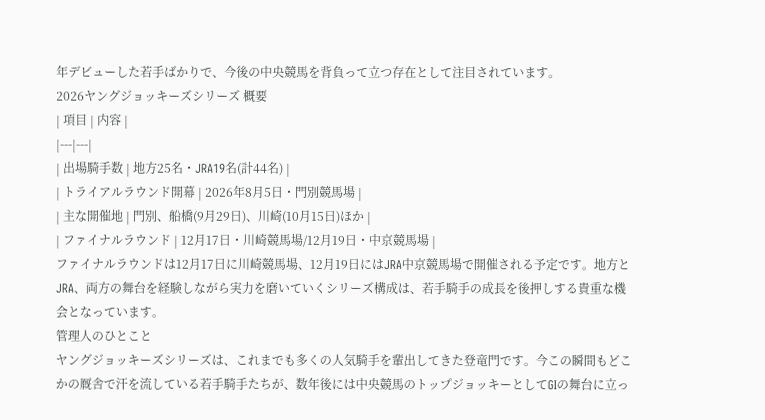年デビューした若手ばかりで、今後の中央競馬を背負って立つ存在として注目されています。
2026ヤングジョッキーズシリーズ 概要
| 項目 | 内容 |
|---|---|
| 出場騎手数 | 地方25名・JRA19名(計44名) |
| トライアルラウンド開幕 | 2026年8月5日・門別競馬場 |
| 主な開催地 | 門別、船橋(9月29日)、川崎(10月15日)ほか |
| ファイナルラウンド | 12月17日・川崎競馬場/12月19日・中京競馬場 |
ファイナルラウンドは12月17日に川崎競馬場、12月19日にはJRA中京競馬場で開催される予定です。地方とJRA、両方の舞台を経験しながら実力を磨いていくシリーズ構成は、若手騎手の成長を後押しする貴重な機会となっています。
管理人のひとこと
ヤングジョッキーズシリーズは、これまでも多くの人気騎手を輩出してきた登竜門です。今この瞬間もどこかの厩舎で汗を流している若手騎手たちが、数年後には中央競馬のトップジョッキーとしてGIの舞台に立っ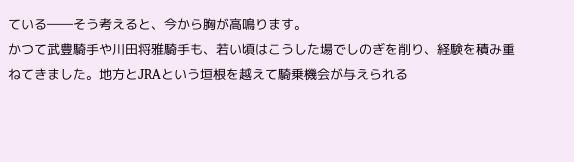ている――そう考えると、今から胸が高鳴ります。
かつて武豊騎手や川田将雅騎手も、若い頃はこうした場でしのぎを削り、経験を積み重ねてきました。地方とJRAという垣根を越えて騎乗機会が与えられる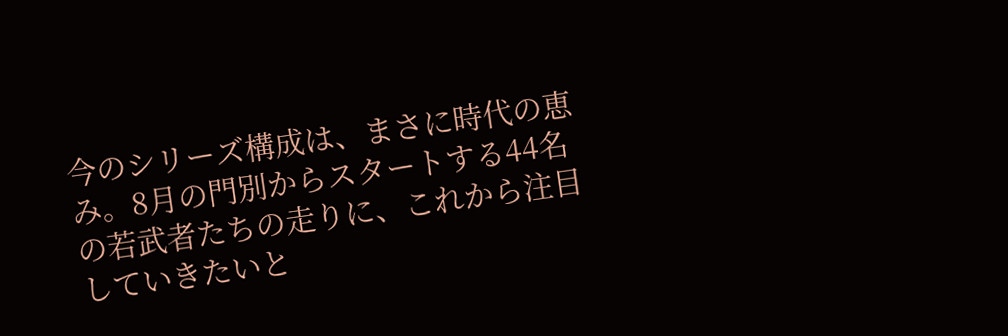今のシリーズ構成は、まさに時代の恵み。8月の門別からスタートする44名の若武者たちの走りに、これから注目していきたいと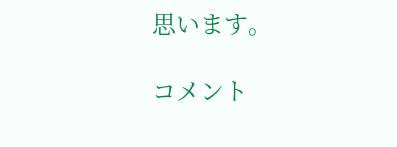思います。

コメント